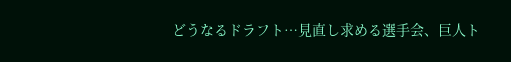どうなるドラフト…見直し求める選手会、巨人ト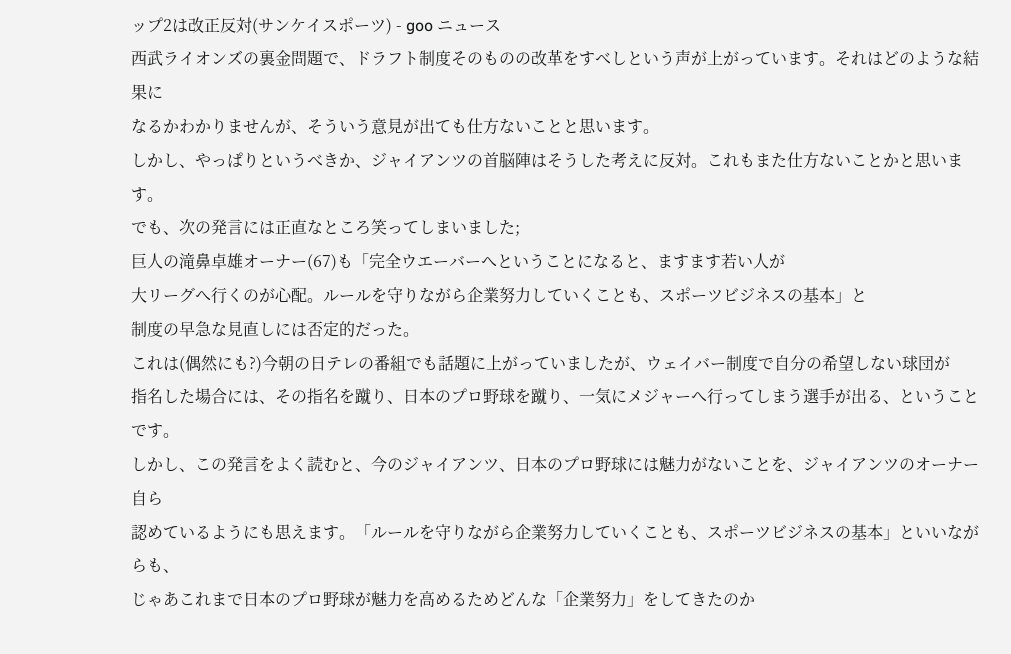ップ2は改正反対(サンケイスポーツ) - goo ニュース
西武ライオンズの裏金問題で、ドラフト制度そのものの改革をすべしという声が上がっています。それはどのような結果に
なるかわかりませんが、そういう意見が出ても仕方ないことと思います。
しかし、やっぱりというべきか、ジャイアンツの首脳陣はそうした考えに反対。これもまた仕方ないことかと思います。
でも、次の発言には正直なところ笑ってしまいました;
巨人の滝鼻卓雄オーナー(67)も「完全ウエーバーへということになると、ますます若い人が
大リーグへ行くのが心配。ルールを守りながら企業努力していくことも、スポーツビジネスの基本」と
制度の早急な見直しには否定的だった。
これは(偶然にも?)今朝の日テレの番組でも話題に上がっていましたが、ウェイバー制度で自分の希望しない球団が
指名した場合には、その指名を蹴り、日本のプロ野球を蹴り、一気にメジャーへ行ってしまう選手が出る、ということです。
しかし、この発言をよく読むと、今のジャイアンツ、日本のプロ野球には魅力がないことを、ジャイアンツのオーナー自ら
認めているようにも思えます。「ルールを守りながら企業努力していくことも、スポーツビジネスの基本」といいながらも、
じゃあこれまで日本のプロ野球が魅力を高めるためどんな「企業努力」をしてきたのか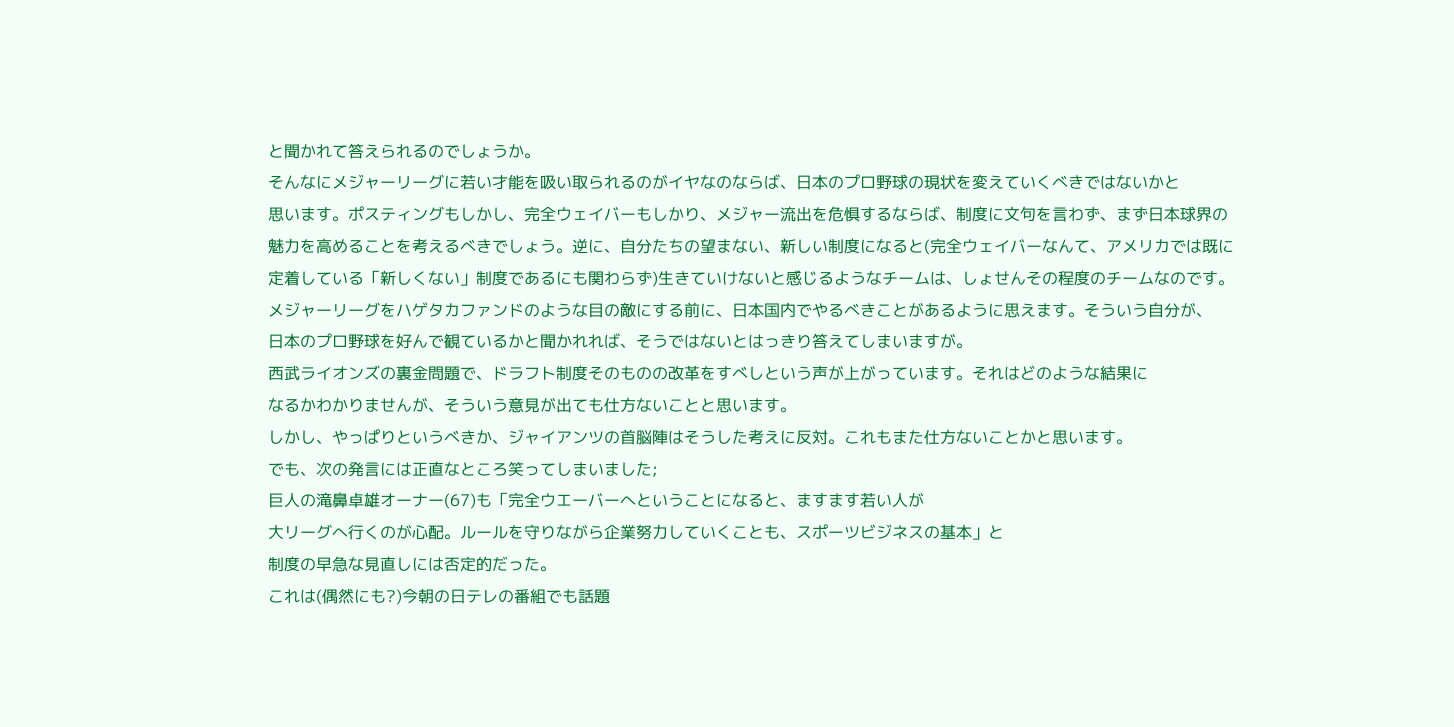と聞かれて答えられるのでしょうか。
そんなにメジャーリーグに若い才能を吸い取られるのがイヤなのならば、日本のプロ野球の現状を変えていくべきではないかと
思います。ポスティングもしかし、完全ウェイバーもしかり、メジャー流出を危惧するならば、制度に文句を言わず、まず日本球界の
魅力を高めることを考えるべきでしょう。逆に、自分たちの望まない、新しい制度になると(完全ウェイバーなんて、アメリカでは既に
定着している「新しくない」制度であるにも関わらず)生きていけないと感じるようなチームは、しょせんその程度のチームなのです。
メジャーリーグをハゲタカファンドのような目の敵にする前に、日本国内でやるべきことがあるように思えます。そういう自分が、
日本のプロ野球を好んで観ているかと聞かれれば、そうではないとはっきり答えてしまいますが。
西武ライオンズの裏金問題で、ドラフト制度そのものの改革をすべしという声が上がっています。それはどのような結果に
なるかわかりませんが、そういう意見が出ても仕方ないことと思います。
しかし、やっぱりというべきか、ジャイアンツの首脳陣はそうした考えに反対。これもまた仕方ないことかと思います。
でも、次の発言には正直なところ笑ってしまいました;
巨人の滝鼻卓雄オーナー(67)も「完全ウエーバーへということになると、ますます若い人が
大リーグへ行くのが心配。ルールを守りながら企業努力していくことも、スポーツビジネスの基本」と
制度の早急な見直しには否定的だった。
これは(偶然にも?)今朝の日テレの番組でも話題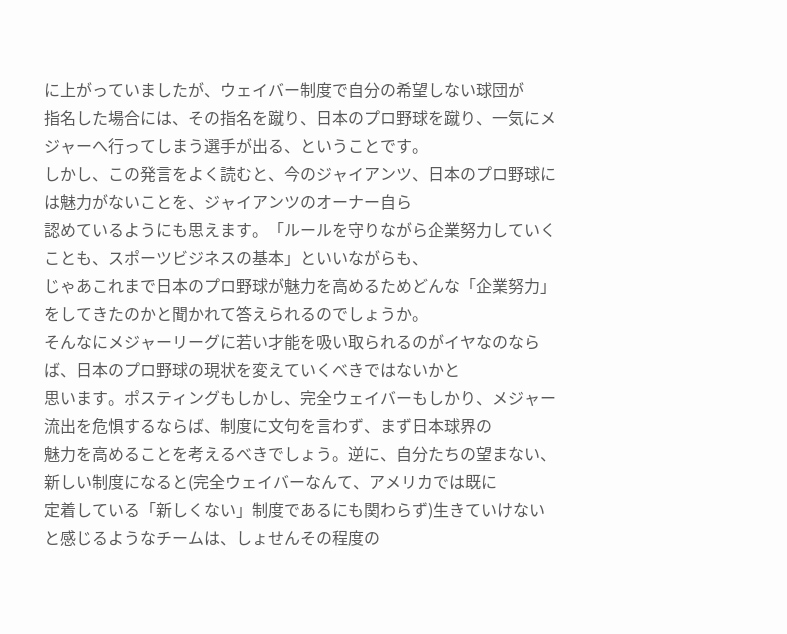に上がっていましたが、ウェイバー制度で自分の希望しない球団が
指名した場合には、その指名を蹴り、日本のプロ野球を蹴り、一気にメジャーへ行ってしまう選手が出る、ということです。
しかし、この発言をよく読むと、今のジャイアンツ、日本のプロ野球には魅力がないことを、ジャイアンツのオーナー自ら
認めているようにも思えます。「ルールを守りながら企業努力していくことも、スポーツビジネスの基本」といいながらも、
じゃあこれまで日本のプロ野球が魅力を高めるためどんな「企業努力」をしてきたのかと聞かれて答えられるのでしょうか。
そんなにメジャーリーグに若い才能を吸い取られるのがイヤなのならば、日本のプロ野球の現状を変えていくべきではないかと
思います。ポスティングもしかし、完全ウェイバーもしかり、メジャー流出を危惧するならば、制度に文句を言わず、まず日本球界の
魅力を高めることを考えるべきでしょう。逆に、自分たちの望まない、新しい制度になると(完全ウェイバーなんて、アメリカでは既に
定着している「新しくない」制度であるにも関わらず)生きていけないと感じるようなチームは、しょせんその程度の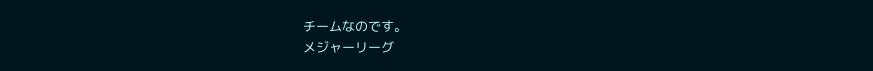チームなのです。
メジャーリーグ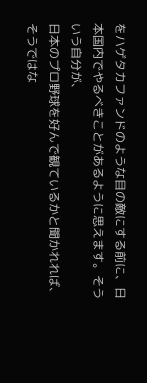をハゲタカファンドのような目の敵にする前に、日本国内でやるべきことがあるように思えます。そういう自分が、
日本のプロ野球を好んで観ているかと聞かれれば、そうではな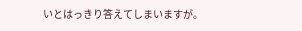いとはっきり答えてしまいますが。